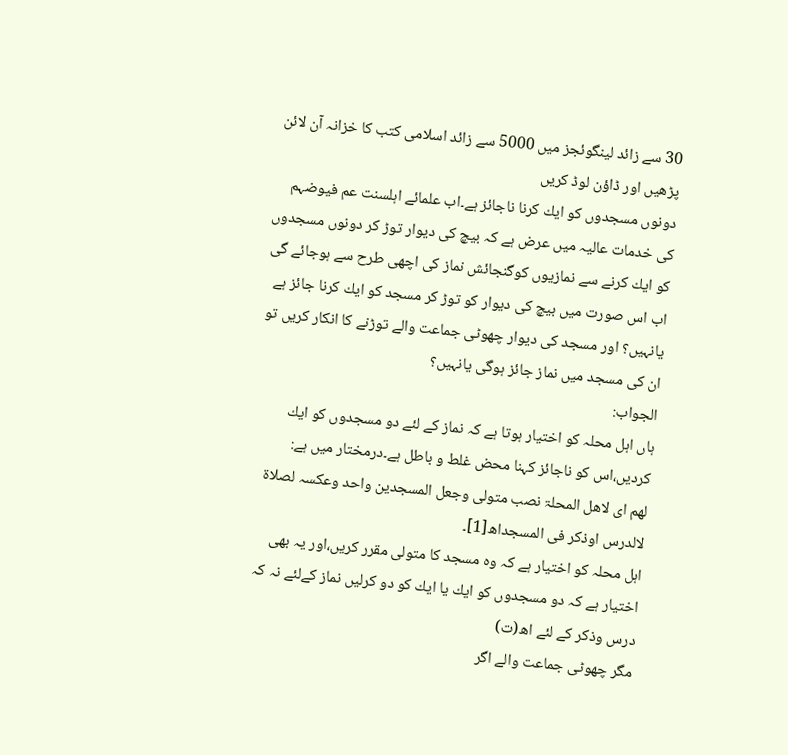30 سے زائد لینگوئجز میں 5000 سے زائد اسلامی کتب کا خزانہ آن لائن پڑھیں اور ڈاؤن لوڈ کریں
دونوں مسجدوں کو ایك کرنا ناجائز ہے۔اب علمائے اہلسنت عم فیوضہم کی خدمات عالیہ میں عرض ہے کہ بیچ کی دیوار توڑ کر دونوں مسجدوں کو ایك کرنے سے نمازیوں کوگنجائش نماز کی اچھی طرح سے ہوجائے گی اب اس صورت میں بیچ کی دیوار کو توڑ کر مسجد کو ایك کرنا جائز ہے یانہیں؟ اور مسجد کی دیوار چھوٹی جماعت والے توڑنے کا انکار کریں تو ان کی مسجد میں نماز جائز ہوگی یانہیں؟
الجواب:
ہاں اہل محلہ کو اختیار ہوتا ہے کہ نماز کے لئے دو مسجدوں کو ایك کردیں،اس کو ناجائز کہنا محض غلط و باطل ہے۔درمختار میں ہے:
لھم ای لاھل المحلۃ نصب متولی وجعل المسجدین واحد وعکسہ لصلاۃ لالدرس اوذکر فی المسجداھ[1]۔
اہل محلہ کو اختیار ہے کہ وہ مسجد کا متولی مقرر کریں،اور یہ بھی اختیار ہے کہ دو مسجدوں کو ایك یا ایك کو دو کرلیں نماز کےلئے نہ کہ درس وذکر کے لئے اھ(ت)
مگر چھوٹی جماعت والے اگر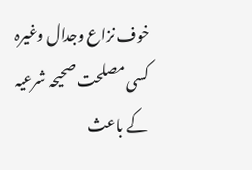خوف نزاع وجدال وغیرہ کسی مصلحت صحیحہ شرعیہ کے باعث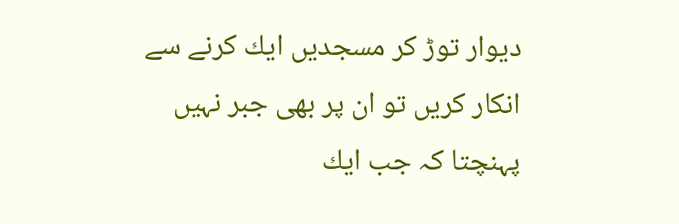دیوار توڑ کر مسجدیں ایك کرنے سے انکار کریں تو ان پر بھی جبر نہیں پہنچتا کہ جب ایك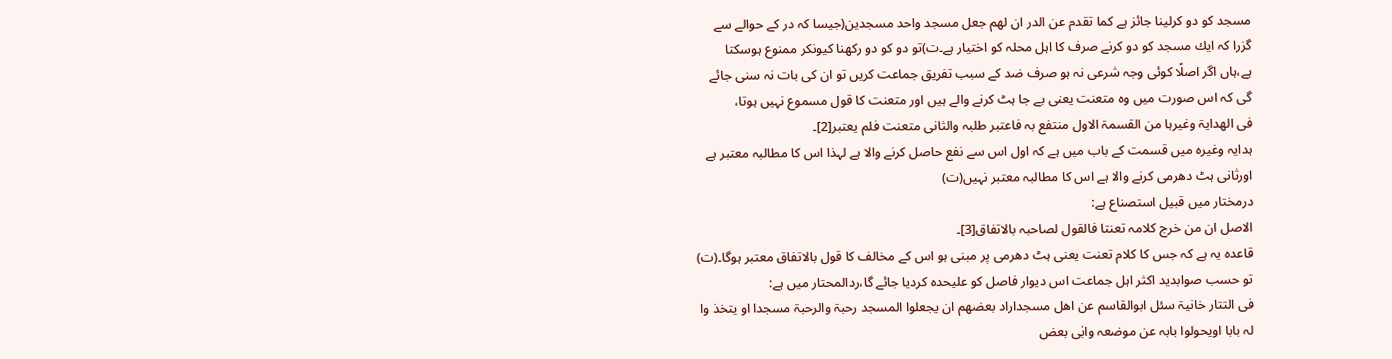مسجد کو دو کرلینا جائز ہے کما تقدم عن الدر ان لھم جعل مسجد واحد مسجدین(جیسا کہ در کے حوالے سے گزرا کہ ایك مسجد کو دو کرنے صرف کا اہل محلہ کو اختیار ہے۔ت)تو دو کو دو رکھنا کیونکر ممنوع ہوسکتا ہے،ہاں اگر اصلًا کوئی وجہ شرعی نہ ہو صرف ضد کے سبب تفریق جماعت کریں تو ان کی بات نہ سنی جائے گی کہ اس صورت میں وہ متعنت یعنی بے جا ہٹ کرنے والے ہیں اور متعنت کا قول مسموع نہیں ہوتا،
فی الھدایۃ وغیرہا من القسمۃ الاول منتفع بہ فاعتبر طلبہ والثانی متعنت فلم یعتبر[2]۔
ہدایہ وغیرہ میں قسمت کے باب میں ہے کہ اول اس سے نفع حاصل کرنے والا ہے لہذا اس کا مطالبہ معتبر ہے اورثانی ہٹ دھرمی کرنے والا ہے اس کا مطالبہ معتبر نہیں(ت)
درمختار میں قبیل استصناع ہے:
الاصل ان من خرج کلامہ تعنتا فالقول لصاحبہ بالاتفاق[3]۔
قاعدہ یہ ہے کہ جس کا کلام تعنت یعنی ہٹ دھرمی پر مبنی ہو اس کے مخالف کا قول بالاتفاق معتبر ہوگا۔(ت)
تو حسب صوابدید اکثر اہل جماعت اس دیوار فاصل کو علیحدہ کردیا جائے گا،ردالمحتار میں ہے:
فی التتار خانیۃ سئل ابوالقاسم عن اھل مسجداراد بعضھم ان یجعلوا المسجد رحبۃ والرحبۃ مسجدا او یتخذ وا لہ بابا اویحولوا بابہ عن موضعہ وابٰی بعض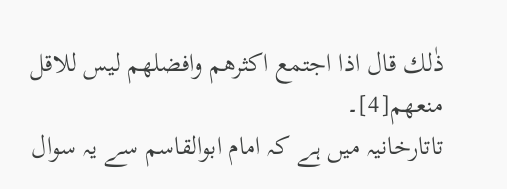ذٰلك قال اذا اجتمع اکثرھم وافضلھم لیس للاقل منعھم[4]۔
تاتارخانیہ میں ہے کہ امام ابوالقاسم سے یہ سوال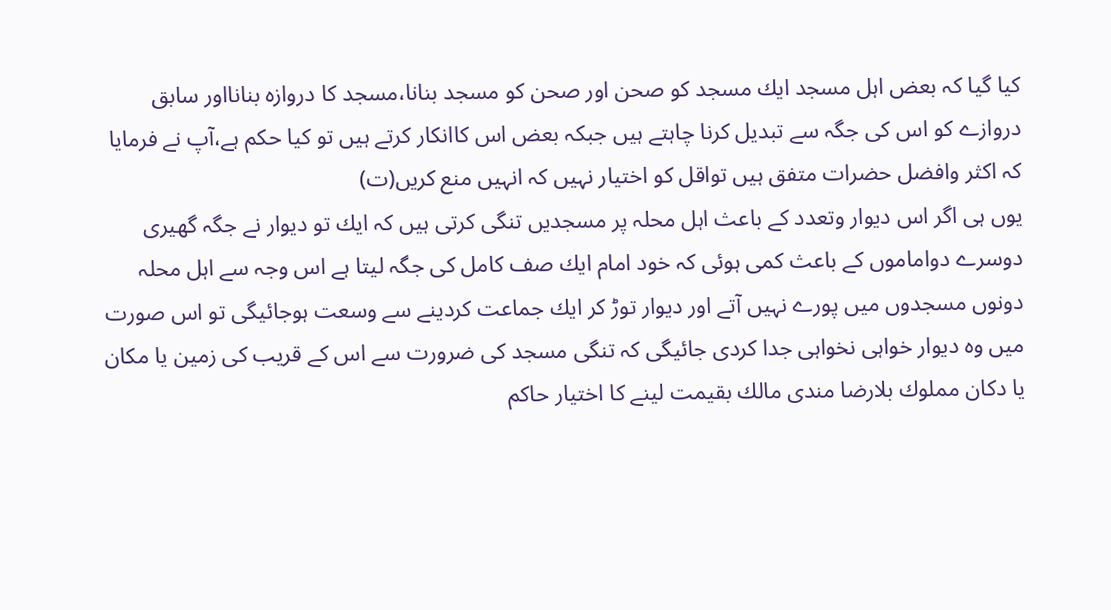کیا گیا کہ بعض اہل مسجد ایك مسجد کو صحن اور صحن کو مسجد بنانا،مسجد کا دروازہ بنانااور سابق دروازے کو اس کی جگہ سے تبدیل کرنا چاہتے ہیں جبکہ بعض اس کاانکار کرتے ہیں تو کیا حکم ہے،آپ نے فرمایا کہ اکثر وافضل حضرات متفق ہیں تواقل کو اختیار نہیں کہ انہیں منع کریں(ت)
یوں ہی اگر اس دیوار وتعدد کے باعث اہل محلہ پر مسجدیں تنگی کرتی ہیں کہ ایك تو دیوار نے جگہ گھیری دوسرے دواماموں کے باعث کمی ہوئی کہ خود امام ایك صف کامل کی جگہ لیتا ہے اس وجہ سے اہل محلہ دونوں مسجدوں میں پورے نہیں آتے اور دیوار توڑ کر ایك جماعت کردینے سے وسعت ہوجائیگی تو اس صورت میں وہ دیوار خواہی نخواہی جدا کردی جائیگی کہ تنگی مسجد کی ضرورت سے اس کے قریب کی زمین یا مکان یا دکان مملوك بلارضا مندی مالك بقیمت لینے کا اختیار حاکم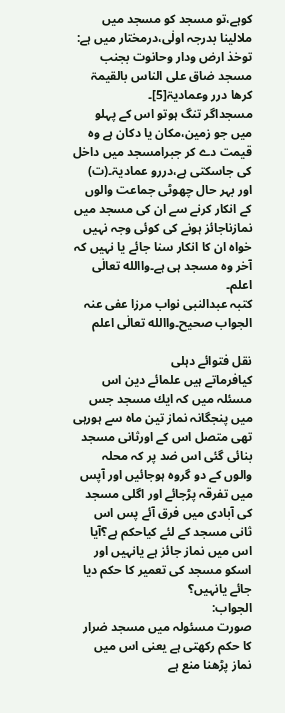کوہے،تو مسجد کو مسجد میں ملالینا بدرجہ اولٰی،درمختار میں ہے:
توخذ ارض ودار وحانوت بجنب مسجد ضاق علی الناس بالقیمۃ کرھا درر وعمادیۃ[5]۔
مسجداگر تنگ ہوتو اس کے پہلو میں جو زمین،مکان یا دکان ہے وہ قیمت دے کر جبرامسجد میں داخل کی جاسکتی ہے،دررو عمادیۃ۔(ت)
اور بہر حال چھوٹی جماعت والوں کے انکار کرنے سے ان کی مسجد میں نمازناجائز ہونے کی کوئی وجہ نہیں خواہ ان کا انکار سنا جائے یا نہیں کہ آخر وہ مسجد ہی ہے۔واالله تعالٰی اعلم۔
کتبہ عبدالنبی نواب مرزا عفی عنہ الجواب صحیح۔واالله تعالٰی اعلم

نقل فتوائے دہلی
کیافرماتے ہیں علمائے دین اس مسئلہ میں کہ ایك مسجد جس میں پنجگانہ نماز تین ماہ سے ہورہی تھی متصل اس کے اورثانی مسجد بنائی گئی اس ضد پر کہ محلہ والوں کے دو گروہ ہوجائیں اور آپس میں تفرقہ پڑجائے اور اگلی مسجد کی آبادی میں فرق آئے پس اس ثانی مسجد کے لئے کیاحکم ہے؟آیا اس میں نماز جائز ہے یانہیں اور اسکو مسجد کی تعمیر کا حکم دیا جائے یانہیں؟
الجواب:
صورت مسئولہ میں مسجد ضرار کا حکم رکھتی ہے یعنی اس میں نماز پڑھنا منع ہے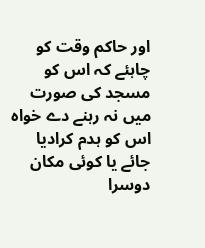اور حاکم وقت کو چاہئے کہ اس کو مسجد کی صورت میں نہ رہنے دے خواہ اس کو ہدم کرادیا جائے یا کوئی مکان دوسرا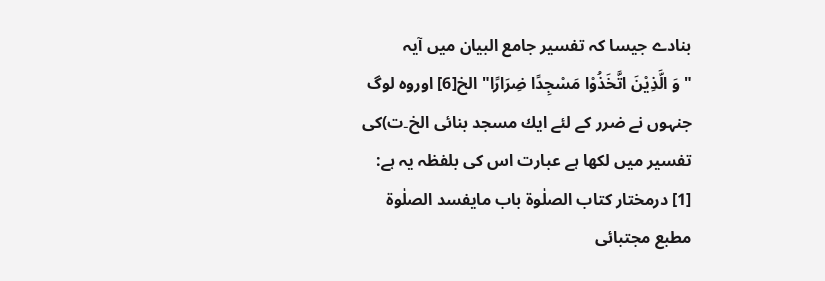بنادے جیسا کہ تفسیر جامع البیان میں آیہ
" وَ الَّذِیْنَ اتَّخَذُوْا مَسْجِدًا ضِرَارًا"الخ[6] اوروہ لوگ جنہوں نے ضرر کے لئے ایك مسجد بنائی الخ۔ت)کی تفسیر میں لکھا ہے عبارت اس کی بلفظہ یہ ہے:
[1] درمختار کتاب الصلٰوۃ باب مایفسد الصلٰوۃ مطبع مجتبائی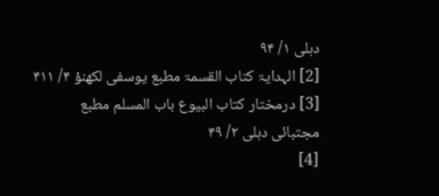دہلی ۱/ ۹۴
[2] الہدایۃ کتاب القسمۃ مطبع یوسفی لکھنؤ ۴/ ۴۱۱
[3] درمختار کتاب البیوع باب المسلم مطبع مجتبائی دہلی ۲/ ۴۹
[4]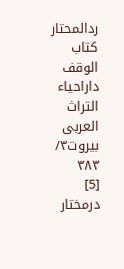ردالمحتار کتاب الوقف داراحیاء التراث العربی بیروت۳/ ۳۸۳
[5] درمختار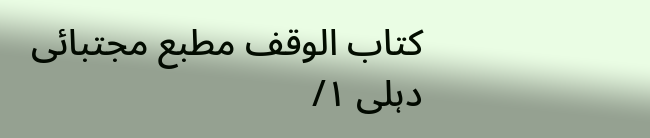کتاب الوقف مطبع مجتبائی دہلی ۱/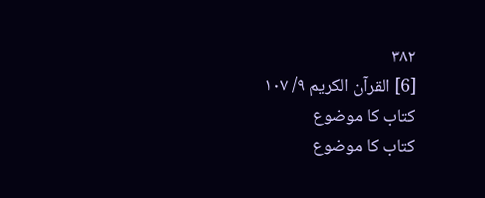۳۸۲
[6] القرآن الکریم ۹/ ۱۰۷
کتاب کا موضوع
کتاب کا موضوع